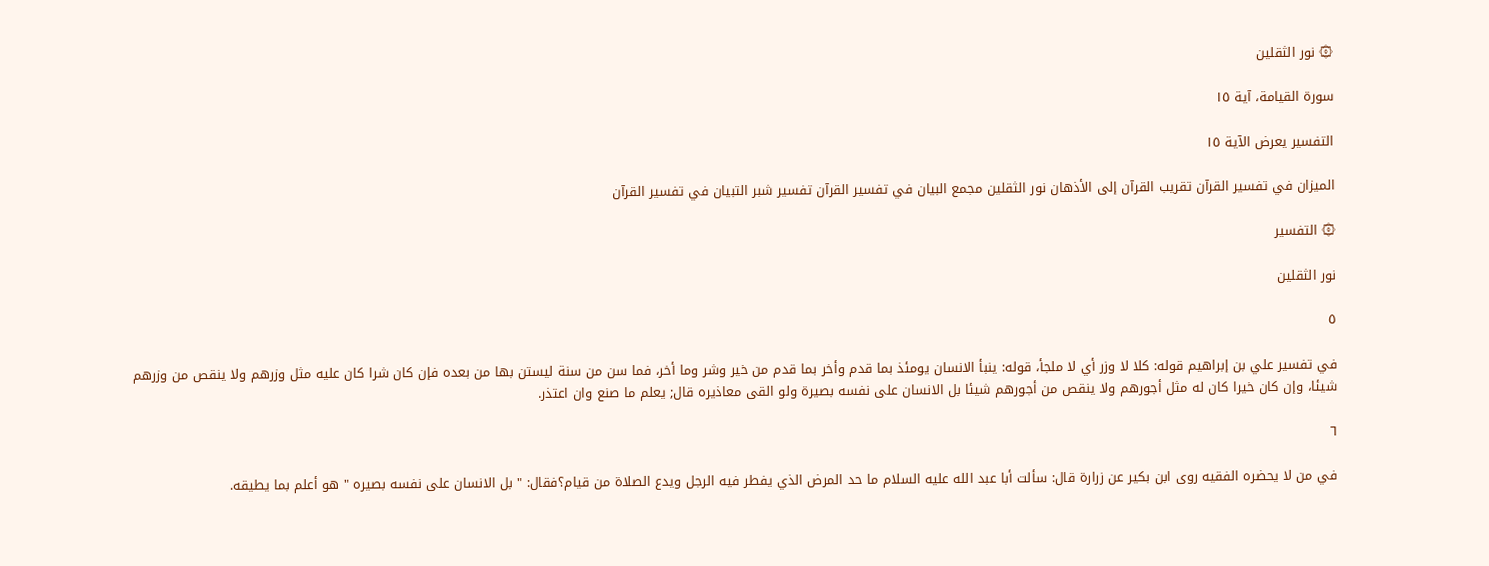۞ نور الثقلين

سورة القيامة، آية ١٥

التفسير يعرض الآية ١٥

الميزان في تفسير القرآن تقريب القرآن إلى الأذهان نور الثقلين مجمع البيان في تفسير القرآن تفسير شبر التبيان في تفسير القرآن

۞ التفسير

نور الثقلين

٥

في تفسير علي بن إبراهيم قوله: كلا لا وزر أي لا ملجأ، قوله: ينبأ الانسان يومئذ بما قدم وأخر بما قدم من خير وشر وما أخر، فما سن من سنة ليستن بها من بعده فإن كان شرا كان عليه مثل وزرهم ولا ينقص من وزرهم شيئا، وإن كان خيرا كان له مثل أجورهم ولا ينقص من أجورهم شيئا بل الانسان على نفسه بصيرة ولو القى معاذيره قال; يعلم ما صنع وان اعتذر.

٦

في من لا يحضره الفقيه روى ابن بكير عن زرارة قال: سألت أبا عبد الله عليه السلام ما حد المرض الذي يفطر فيه الرجل ويدع الصلاة من قيام؟فقال: " بل الانسان على نفسه بصيره " هو أعلم بما يطيقه.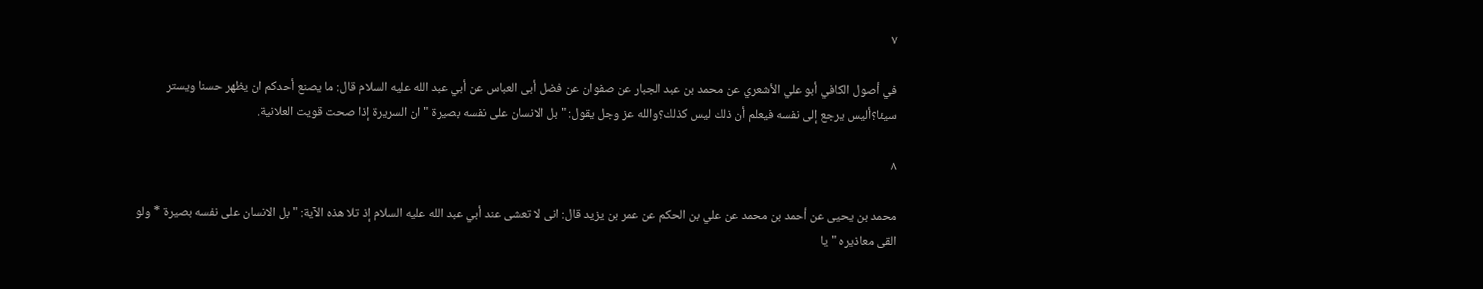٧

في أصول الكافي أبو علي الأشعري عن محمد بن عبد الجبار عن صفوان عن فضل أبى العباس عن أبي عبد الله عليه السلام قال: ما يصنع أحدكم ان يظهر حسنا ويستر سيئا؟أليس يرجع إلى نفسه فيعلم أن ذلك ليس كذلك؟والله عز وجل يقول: " بل الانسان على نفسه بصيرة " ان السريرة إذا صحت قويت العلانية.

٨

محمد بن يحيى عن أحمد بن محمد عن علي بن الحكم عن عمر بن يزيد قال: انى لا تعشى عند أبي عبد الله عليه السلام إذ تلا هذه الآية: " بل الانسان على نفسه بصيرة * ولو القى معاذيره " يا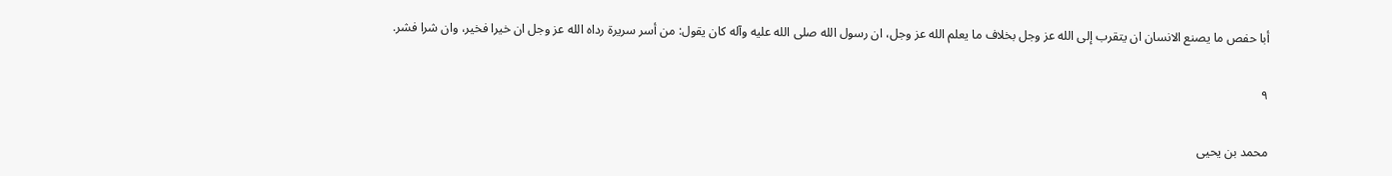أبا حفص ما يصنع الانسان ان يتقرب إلى الله عز وجل بخلاف ما يعلم الله عز وجل، ان رسول الله صلى الله عليه وآله كان يقول: من أسر سريرة رداه الله عز وجل ان خيرا فخير، وان شرا فشر.

٩

محمد بن يحيى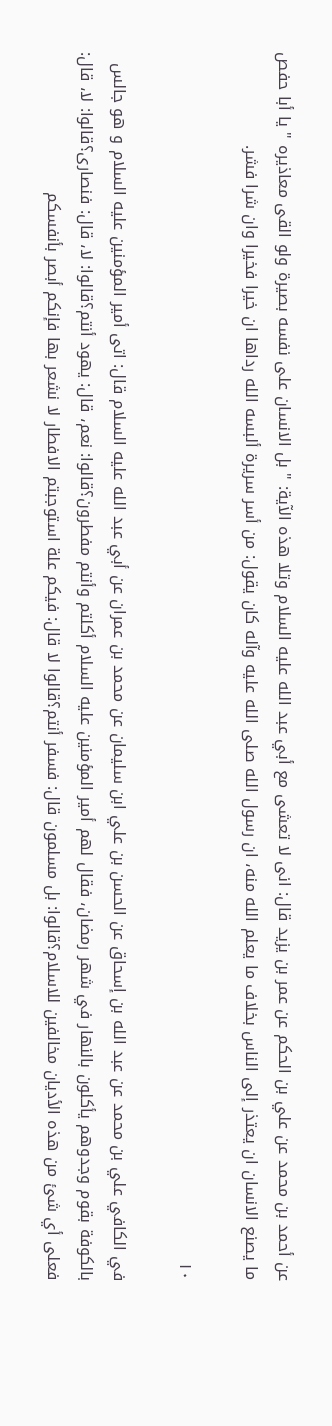عن أحمد بن محمد عن علي بن الحكم عن عمر بن يزيد قال: انى لا تعشى مع أبي عبد الله عليه السلام وتلا هذه الآية: " بل الانسان على نفسه بصيرة ولو القى معاذيره " يا أبا حفص ما يصنع الانسان ان يعتذر إلى الناس بخلاف ما يعلم الله منه، ان رسول الله صلى الله عليه وآله كان يقول: من أسر سريرة ألبسه الله رداها ان خيرا فخيرا وان شرا فشر.

١٠

في الكافي علي بن محمد عن عبد الله بن إسحاق عن الحسن بن علي ابن سليمان عن محمد بن عمران عن أبي عبد الله عليه السلام قال: اتى أمير المؤمنين عليه السلام و هو جالس بالكوفة بقوم وجدوهم يأكلون بالنهار في شهر رمضان، فقال لهم أمير المؤمنين عليه السلام أكلتم وأنتم مفطرون؟قالوا: نعم، قال: يهود أنتم؟قالوا: لا، قال: فنصارى؟قالوا: لا، قال: فعلى أي شئ من هذه الأديان مخالفين للاسلام؟قالوا: بل مسلمون قال: فسفر أنتم؟قالوا لا قال: فيكم علة استوجبتم الافطار لا نشعر بها فإنكم أبصر بأنفسكم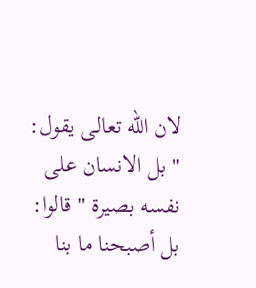لان الله تعالى يقول: " بل الانسان على نفسه بصيرة " قالوا: بل أصبحنا ما بنا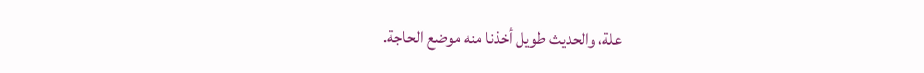علة، والحديث طويل أخذنا منه موضع الحاجة.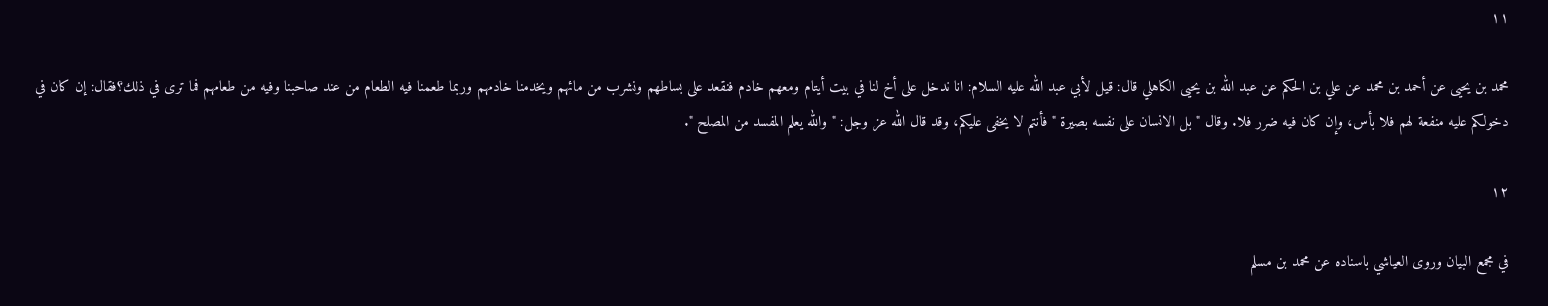١١

محمد بن يحيى عن أحمد بن محمد عن علي بن الحكم عن عبد الله بن يحيى الكاهلي قال: قيل لأبي عبد الله عليه السلام: انا ندخل على أخ لنا في بيت أيتام ومعهم خادم فنقعد على بساطهم ونشرب من مائهم ويخدمنا خادمهم وربما طعمنا فيه الطعام من عند صاحبنا وفيه من طعامهم فما ترى في ذلك؟فقال: إن كان في دخولكم عليه منفعة لهم فلا بأس، وإن كان فيه ضرر فلا. وقال " بل الانسان على نفسه بصيرة " فأنتم لا يخفى عليكم، وقد قال الله عز وجل: " والله يعلم المفسد من المصلح ".

١٢

في مجمع البيان وروى العياشي باسناده عن محمد بن مسلم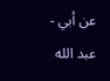عن أبي - عبد الله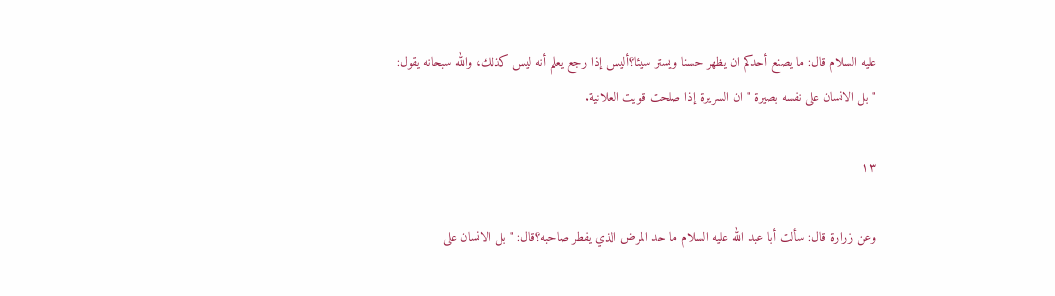عليه السلام قال: ما يصنع أحدكم ان يظهر حسنا ويستر سيئا؟أليس إذا رجع يعلم أنه ليس كذلك، والله سبحانه يقول: " بل الانسان على نفسه بصيرة " ان السريرة إذا صلحت قويت العلانية.

١٣

وعن زرارة قال: سألت أبا عبد الله عليه السلام ما حد المرض الذي يفطر صاحبه؟قال: " بل الانسان على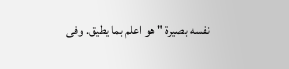نفسه بصيرة " هو اعلم بما يطيق. وفى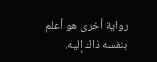رواية أخرى هو أعلم بنفسه ذاك إليه.